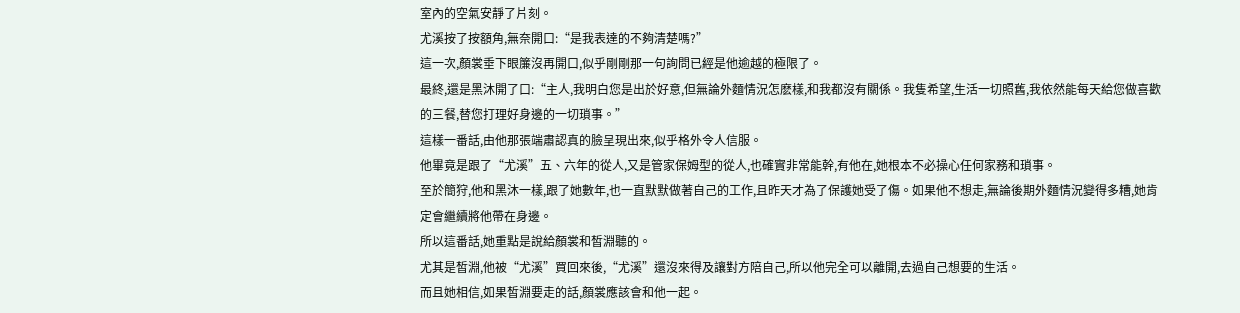室內的空氣安靜了片刻。
尤溪按了按額角,無奈開口:“是我表達的不夠清楚嗎?”
這一次,顏裳垂下眼簾沒再開口,似乎剛剛那一句詢問已經是他逾越的極限了。
最終,還是黑沐開了口:“主人,我明白您是出於好意,但無論外麵情況怎麽樣,和我都沒有關係。我隻希望,生活一切照舊,我依然能每天給您做喜歡的三餐,替您打理好身邊的一切瑣事。”
這樣一番話,由他那張端肅認真的臉呈現出來,似乎格外令人信服。
他畢竟是跟了“尤溪”五、六年的從人,又是管家保姆型的從人,也確實非常能幹,有他在,她根本不必操心任何家務和瑣事。
至於簡狩,他和黑沐一樣,跟了她數年,也一直默默做著自己的工作,且昨天才為了保護她受了傷。如果他不想走,無論後期外麵情況變得多糟,她肯定會繼續將他帶在身邊。
所以這番話,她重點是說給顏裳和皙淵聽的。
尤其是皙淵,他被“尤溪”買回來後,“尤溪”還沒來得及讓對方陪自己,所以他完全可以離開,去過自己想要的生活。
而且她相信,如果皙淵要走的話,顏裳應該會和他一起。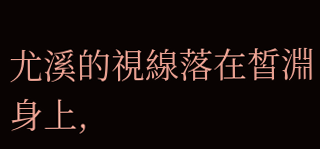尤溪的視線落在皙淵身上,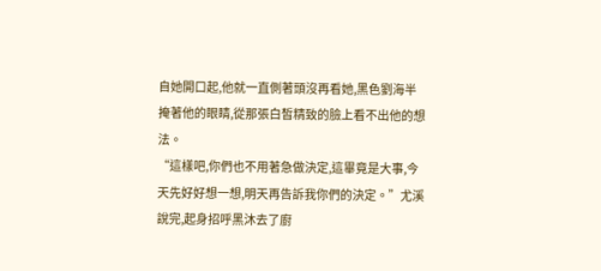自她開口起,他就一直側著頭沒再看她,黑色劉海半掩著他的眼睛,從那張白皙精致的臉上看不出他的想法。
“這樣吧,你們也不用著急做決定,這畢竟是大事,今天先好好想一想,明天再告訴我你們的決定。”尤溪說完,起身招呼黑沐去了廚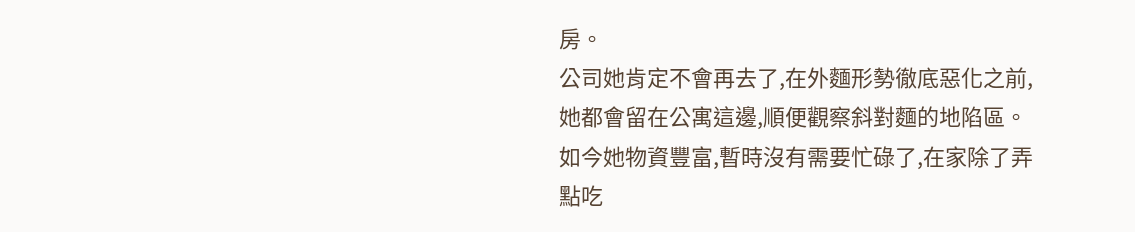房。
公司她肯定不會再去了,在外麵形勢徹底惡化之前,她都會留在公寓這邊,順便觀察斜對麵的地陷區。
如今她物資豐富,暫時沒有需要忙碌了,在家除了弄點吃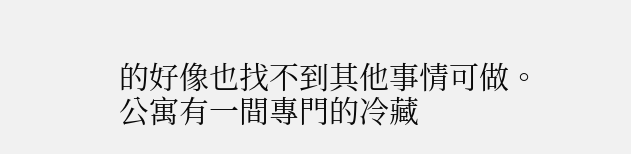的好像也找不到其他事情可做。
公寓有一間專門的冷藏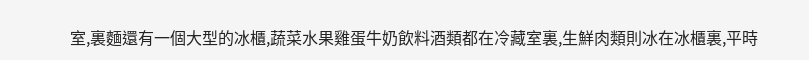室,裏麵還有一個大型的冰櫃,蔬菜水果雞蛋牛奶飲料酒類都在冷藏室裏,生鮮肉類則冰在冰櫃裏,平時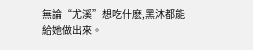無論“尤溪”想吃什麽,黑沐都能給她做出來。